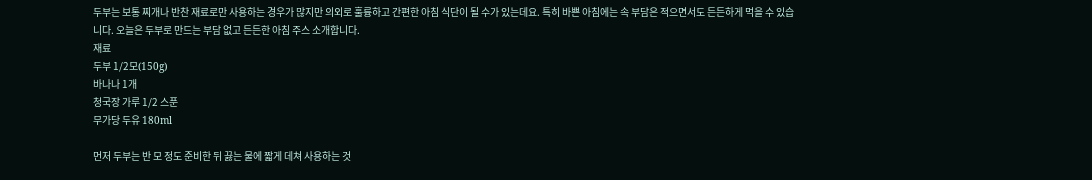두부는 보통 찌개나 반찬 재료로만 사용하는 경우가 많지만 의외로 훌륭하고 간편한 아침 식단이 될 수가 있는데요. 특히 바쁜 아침에는 속 부담은 적으면서도 든든하게 먹을 수 있습니다. 오늘은 두부로 만드는 부담 없고 든든한 아침 주스 소개합니다.
재료
두부 1/2모(150g)
바나나 1개
청국장 가루 1/2 스푼
무가당 두유 180ml

먼저 두부는 반 모 정도 준비한 뒤 끓는 물에 짧게 데쳐 사용하는 것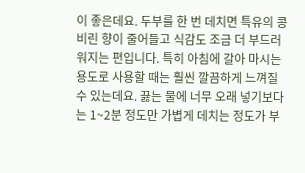이 좋은데요. 두부를 한 번 데치면 특유의 콩 비린 향이 줄어들고 식감도 조금 더 부드러워지는 편입니다. 특히 아침에 갈아 마시는 용도로 사용할 때는 훨씬 깔끔하게 느껴질 수 있는데요. 끓는 물에 너무 오래 넣기보다는 1~2분 정도만 가볍게 데치는 정도가 부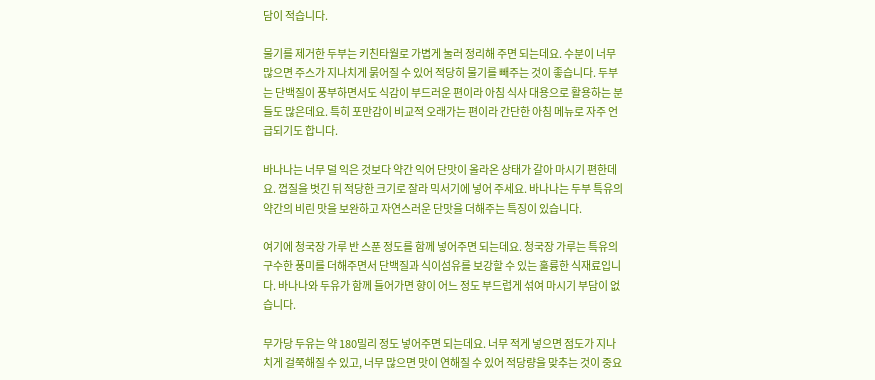담이 적습니다.

물기를 제거한 두부는 키친타월로 가볍게 눌러 정리해 주면 되는데요. 수분이 너무 많으면 주스가 지나치게 묽어질 수 있어 적당히 물기를 빼주는 것이 좋습니다. 두부는 단백질이 풍부하면서도 식감이 부드러운 편이라 아침 식사 대용으로 활용하는 분들도 많은데요. 특히 포만감이 비교적 오래가는 편이라 간단한 아침 메뉴로 자주 언급되기도 합니다.

바나나는 너무 덜 익은 것보다 약간 익어 단맛이 올라온 상태가 갈아 마시기 편한데요. 껍질을 벗긴 뒤 적당한 크기로 잘라 믹서기에 넣어 주세요. 바나나는 두부 특유의 약간의 비린 맛을 보완하고 자연스러운 단맛을 더해주는 특징이 있습니다.

여기에 청국장 가루 반 스푼 정도를 함께 넣어주면 되는데요. 청국장 가루는 특유의 구수한 풍미를 더해주면서 단백질과 식이섬유를 보강할 수 있는 훌륭한 식재료입니다. 바나나와 두유가 함께 들어가면 향이 어느 정도 부드럽게 섞여 마시기 부담이 없습니다.

무가당 두유는 약 180밀리 정도 넣어주면 되는데요. 너무 적게 넣으면 점도가 지나치게 걸쭉해질 수 있고, 너무 많으면 맛이 연해질 수 있어 적당량을 맞추는 것이 중요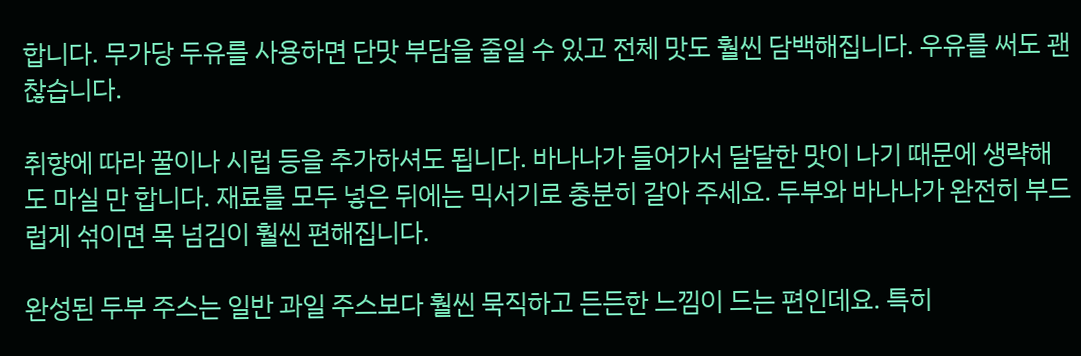합니다. 무가당 두유를 사용하면 단맛 부담을 줄일 수 있고 전체 맛도 훨씬 담백해집니다. 우유를 써도 괜찮습니다.

취향에 따라 꿀이나 시럽 등을 추가하셔도 됩니다. 바나나가 들어가서 달달한 맛이 나기 때문에 생략해도 마실 만 합니다. 재료를 모두 넣은 뒤에는 믹서기로 충분히 갈아 주세요. 두부와 바나나가 완전히 부드럽게 섞이면 목 넘김이 훨씬 편해집니다.

완성된 두부 주스는 일반 과일 주스보다 훨씬 묵직하고 든든한 느낌이 드는 편인데요. 특히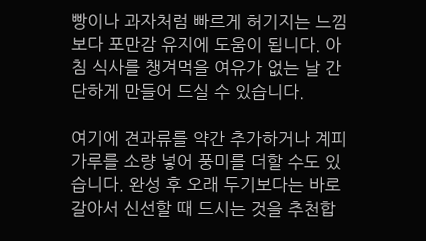빵이나 과자처럼 빠르게 허기지는 느낌보다 포만감 유지에 도움이 됩니다. 아침 식사를 챙겨먹을 여유가 없는 날 간단하게 만들어 드실 수 있습니다.

여기에 견과류를 약간 추가하거나 계피가루를 소량 넣어 풍미를 더할 수도 있습니다. 완성 후 오래 두기보다는 바로 갈아서 신선할 때 드시는 것을 추천합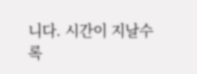니다. 시간이 지날수록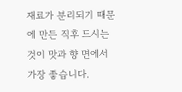재료가 분리되기 때문에 만든 직후 드시는 것이 맛과 향 면에서 가장 좋습니다.